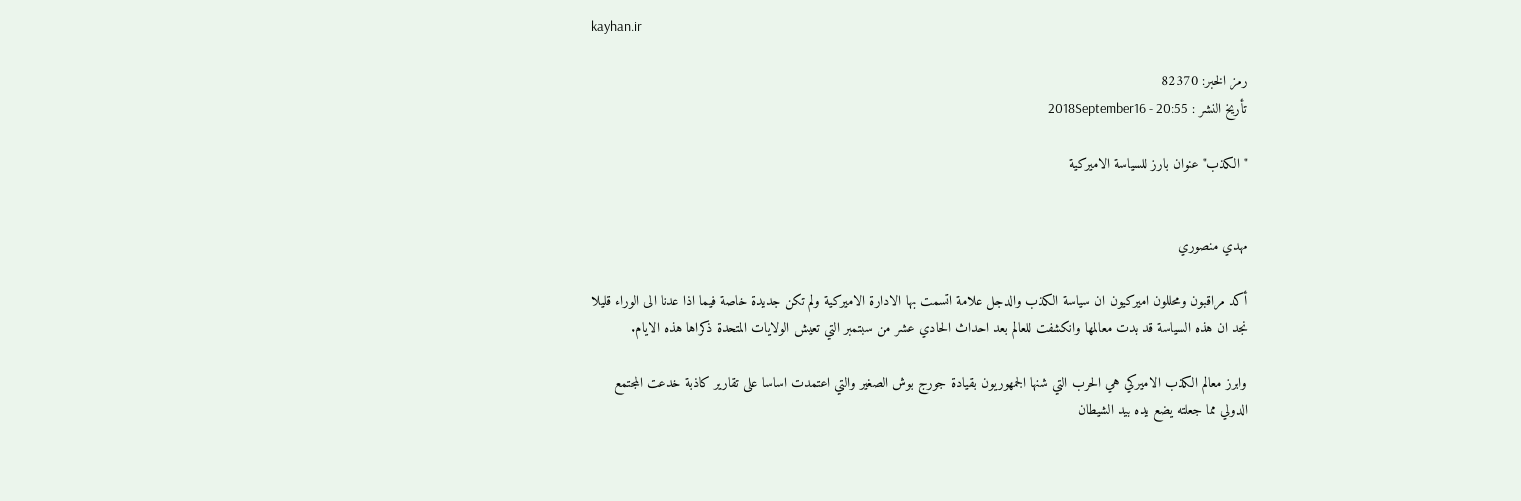kayhan.ir

رمز الخبر: 82370
تأريخ النشر : 2018September16 - 20:55

"الكذب" عنوان بارز للسياسة الاميركية


مهدي منصوري

أكد مراقبون ومحللون اميركيون ان سياسة الكذب والدجل علامة اتسمت بها الادارة الاميركية ولم تكن جديدة خاصة فيما اذا عدنا الى الوراء قليلا نجد ان هذه السياسة قد بدت معالمها وانكشفت للعالم بعد احداث الحادي عشر من سبتمبر التي تعيش الولايات المتحدة ذكراها هذه الايام.

وابرز معالم الكذب الاميركي هي الحرب التي شنها الجمهوريون بقيادة جورج بوش الصغير والتي اعتمدت اساسا على تقارير كاذبة خدعت المجتمع الدولي مما جعلته يضع يده بيد الشيطان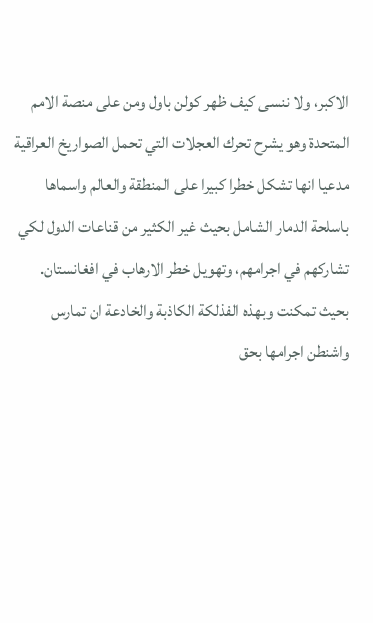الاكبر، ولا ننسى كيف ظهر كولن باول ومن على منصة الامم المتحدة وهو يشرح تحرك العجلات التي تحمل الصواريخ العراقية مدعيا انها تشكل خطرا كبيرا على المنطقة والعالم واسماها باسلحة الدمار الشامل بحيث غير الكثير من قناعات الدول لكي تشاركهم في اجرامهم، وتهويل خطر الارهاب في افغانستان. بحيث تمكنت وبهذه الفذلكة الكاذبة والخادعة ان تمارس واشنطن اجرامها بحق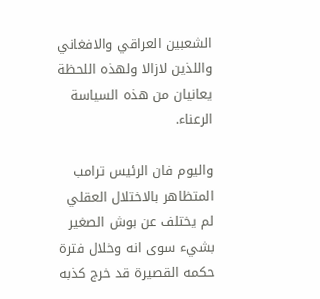الشعبين العراقي والافغاني واللذين لازالا ولهذه اللحظة يعانيان من هذه السياسة الرعناء.

واليوم فان الرئيس ترامب المتظاهر بالاختلال العقلي لم يختلف عن بوش الصغير بشيء سوى انه وخلال فترة حكمه القصيرة قد خرج كذبه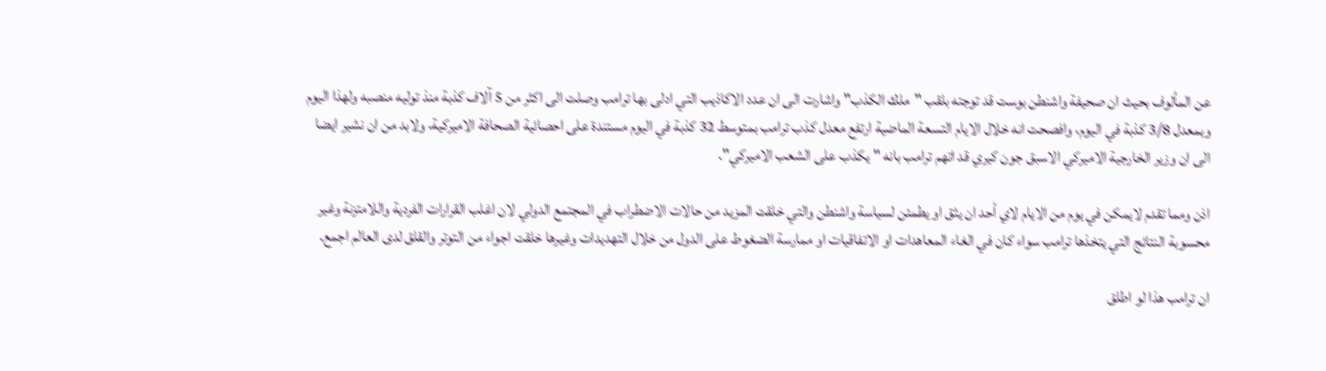عن المألوف بحيث ان صحيفة واشنطن بوست قد توجته بلقب "ملك الكذب" واشارت الى ان عدد الاكاذيب التي ادلى بها ترامب وصلت الى اكثر من 5 آلاف كذبة منذ توليه منصبه ولهذا اليوم وبمعدل 3/8 كذبة في اليوم، وافصحت انه خلال الايام التسعة الماضية ارتفع معدل كذب ترامب بمتوسط 32 كذبة في اليوم مستندة على احصائية الصحافة الاميركية، ولابد من ان نشير ايضا الى ان وزير الخارجية الاميركي الاسبق جون كيري قد اتهم ترامب بانه " يكذب على الشعب الاميركي".

اذن ومما تقدم لايمكن في يوم من الايام لاي أحد ان يثق او يطمئن لسياسة واشنطن والتي خلقت المزيد من حالات الاضطراب في المجتمع الدولي لان اغلب القرارات الفردية واللامتزنة وغير محسوبة النتائج التي يتخذها ترامب سواء كان في الغاء المعاهدات او الاتفاقيات او ممارسة الضغوط على الدول من خلال التهديدات وغيرها خلقت اجواء من التوتر والقلق لدى العالم اجمع.

ان ترامب هذا لو اطلق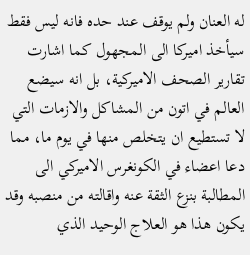له العنان ولم يوقف عند حده فانه ليس فقط سيأخذ اميركا الى المجهول كما اشارت تقارير الصحف الاميركية، بل انه سيضع العالم في اتون من المشاكل والازمات التي لا تستطيع ان يتخلص منها في يوم ما، مما دعا اعضاء في الكونغرس الاميركي الى المطالبة بنزع الثقة عنه واقالته من منصبه وقد يكون هذا هو العلاج الوحيد الذي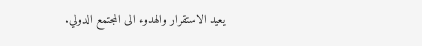يعيد الاستقرار والهدوء الى المجتمع الدولي.